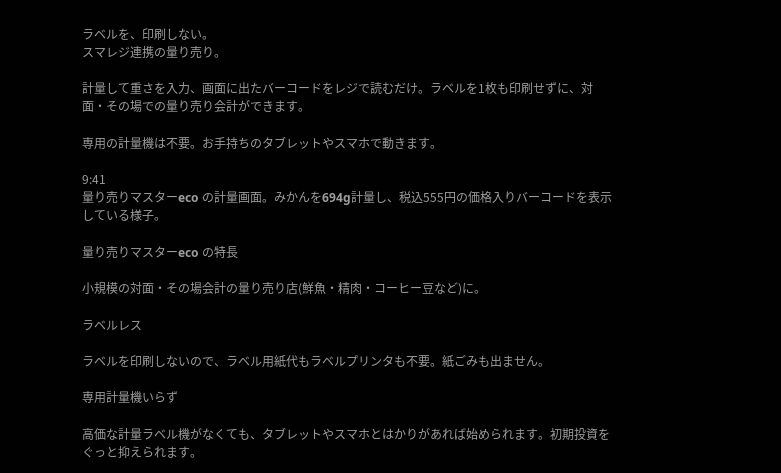ラベルを、印刷しない。
スマレジ連携の量り売り。

計量して重さを入力、画面に出たバーコードをレジで読むだけ。ラベルを1枚も印刷せずに、対面・その場での量り売り会計ができます。

専用の計量機は不要。お手持ちのタブレットやスマホで動きます。

9:41
量り売りマスターeco の計量画面。みかんを694g計量し、税込555円の価格入りバーコードを表示している様子。

量り売りマスターeco の特長

小規模の対面・その場会計の量り売り店(鮮魚・精肉・コーヒー豆など)に。

ラベルレス

ラベルを印刷しないので、ラベル用紙代もラベルプリンタも不要。紙ごみも出ません。

専用計量機いらず

高価な計量ラベル機がなくても、タブレットやスマホとはかりがあれば始められます。初期投資をぐっと抑えられます。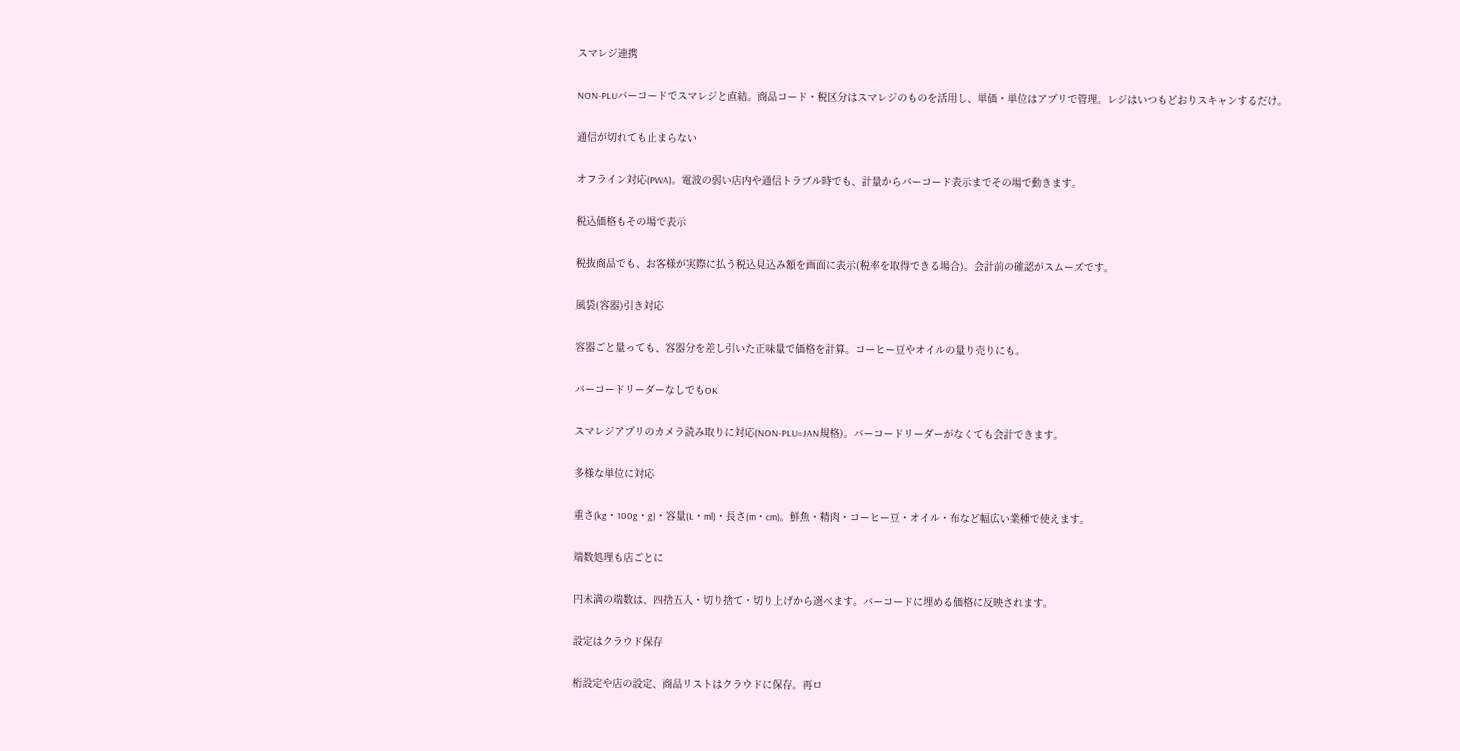スマレジ連携

NON-PLUバーコードでスマレジと直結。商品コード・税区分はスマレジのものを活用し、単価・単位はアプリで管理。レジはいつもどおりスキャンするだけ。

通信が切れても止まらない

オフライン対応(PWA)。電波の弱い店内や通信トラブル時でも、計量からバーコード表示までその場で動きます。

税込価格もその場で表示

税抜商品でも、お客様が実際に払う税込見込み額を画面に表示(税率を取得できる場合)。会計前の確認がスムーズです。

風袋(容器)引き対応

容器ごと量っても、容器分を差し引いた正味量で価格を計算。コーヒー豆やオイルの量り売りにも。

バーコードリーダーなしでもOK

スマレジアプリのカメラ読み取りに対応(NON-PLU=JAN規格)。バーコードリーダーがなくても会計できます。

多様な単位に対応

重さ(kg・100g・g)・容量(L・ml)・長さ(m・cm)。鮮魚・精肉・コーヒー豆・オイル・布など幅広い業種で使えます。

端数処理も店ごとに

円未満の端数は、四捨五入・切り捨て・切り上げから選べます。バーコードに埋める価格に反映されます。

設定はクラウド保存

桁設定や店の設定、商品リストはクラウドに保存。再ロ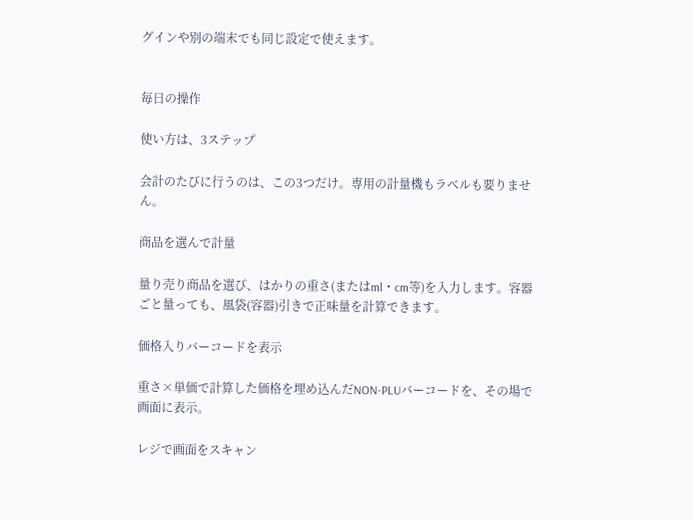グインや別の端末でも同じ設定で使えます。


毎日の操作

使い方は、3ステップ

会計のたびに行うのは、この3つだけ。専用の計量機もラベルも要りません。

商品を選んで計量

量り売り商品を選び、はかりの重さ(またはml・cm等)を入力します。容器ごと量っても、風袋(容器)引きで正味量を計算できます。

価格入りバーコードを表示

重さ×単価で計算した価格を埋め込んだNON-PLUバーコードを、その場で画面に表示。

レジで画面をスキャン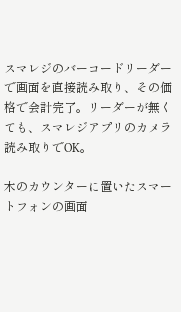スマレジのバーコードリーダーで画面を直接読み取り、その価格で会計完了。リーダーが無くても、スマレジアプリのカメラ読み取りでOK。

木のカウンターに置いたスマートフォンの画面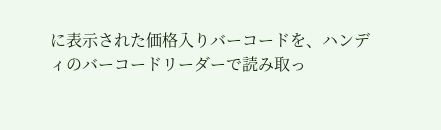に表示された価格入りバーコードを、ハンディのバーコードリーダーで読み取っ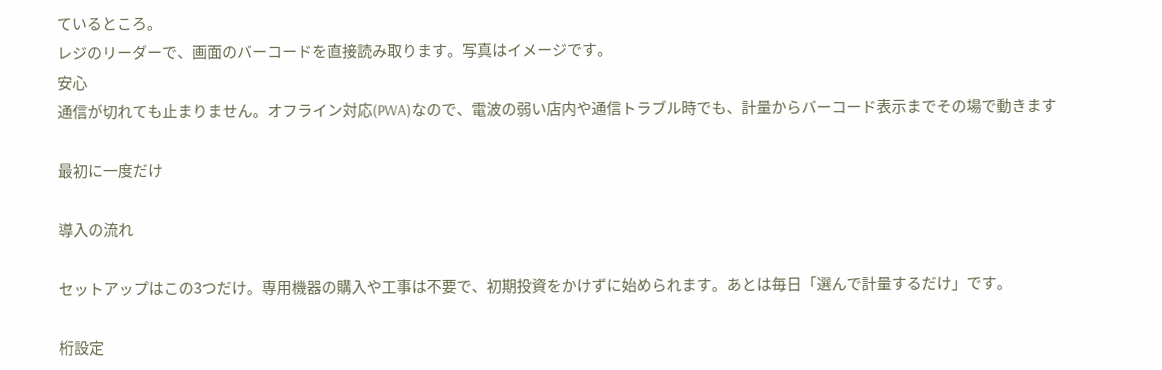ているところ。
レジのリーダーで、画面のバーコードを直接読み取ります。写真はイメージです。
安心
通信が切れても止まりません。オフライン対応(PWA)なので、電波の弱い店内や通信トラブル時でも、計量からバーコード表示までその場で動きます

最初に一度だけ

導入の流れ

セットアップはこの3つだけ。専用機器の購入や工事は不要で、初期投資をかけずに始められます。あとは毎日「選んで計量するだけ」です。

桁設定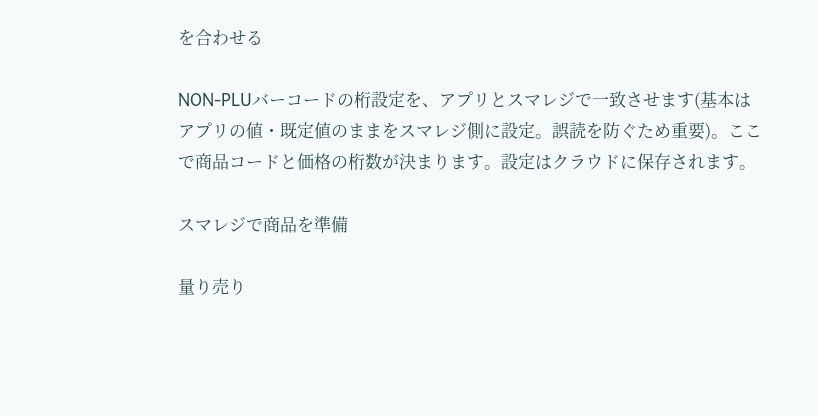を合わせる

NON-PLUバーコードの桁設定を、アプリとスマレジで一致させます(基本はアプリの値・既定値のままをスマレジ側に設定。誤読を防ぐため重要)。ここで商品コードと価格の桁数が決まります。設定はクラウドに保存されます。

スマレジで商品を準備

量り売り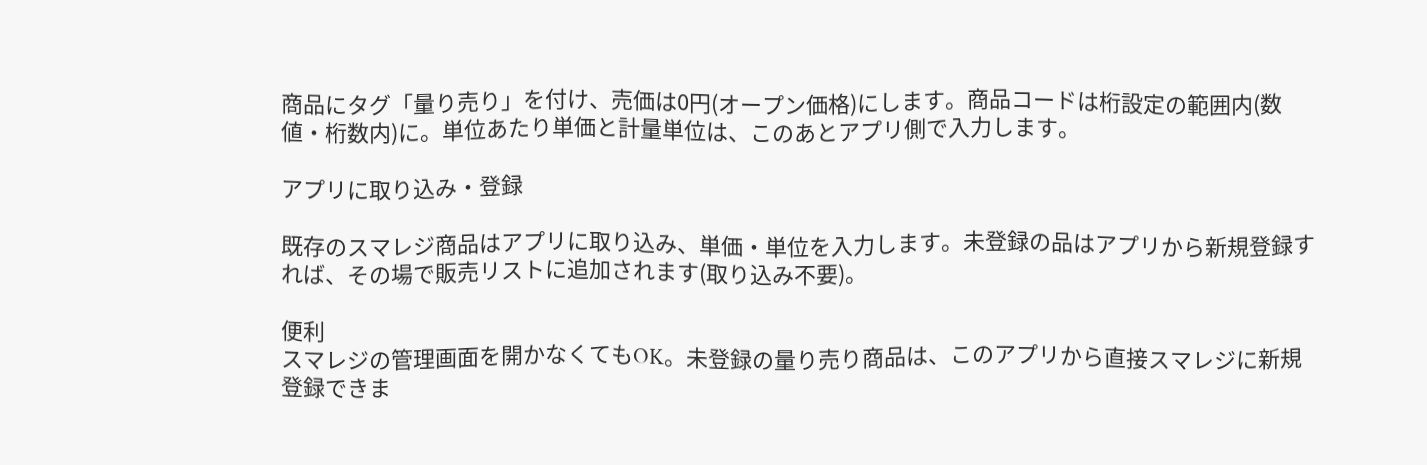商品にタグ「量り売り」を付け、売価は0円(オープン価格)にします。商品コードは桁設定の範囲内(数値・桁数内)に。単位あたり単価と計量単位は、このあとアプリ側で入力します。

アプリに取り込み・登録

既存のスマレジ商品はアプリに取り込み、単価・単位を入力します。未登録の品はアプリから新規登録すれば、その場で販売リストに追加されます(取り込み不要)。

便利
スマレジの管理画面を開かなくてもOK。未登録の量り売り商品は、このアプリから直接スマレジに新規登録できま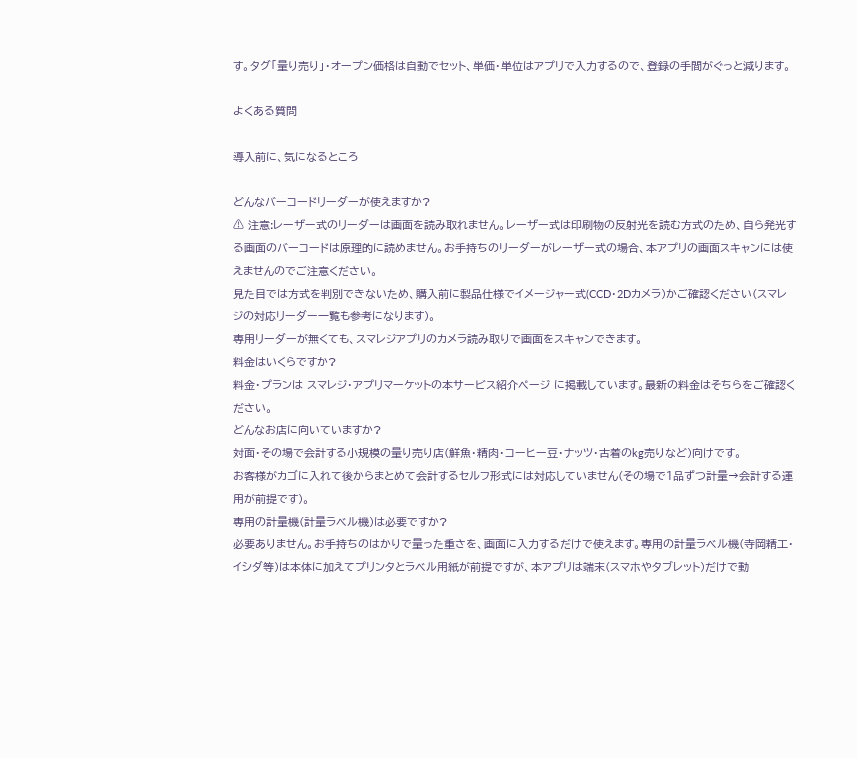す。タグ「量り売り」・オープン価格は自動でセット、単価・単位はアプリで入力するので、登録の手間がぐっと減ります。

よくある質問

導入前に、気になるところ

どんなバーコードリーダーが使えますか?
⚠ 注意:レーザー式のリーダーは画面を読み取れません。レーザー式は印刷物の反射光を読む方式のため、自ら発光する画面のバーコードは原理的に読めません。お手持ちのリーダーがレーザー式の場合、本アプリの画面スキャンには使えませんのでご注意ください。
見た目では方式を判別できないため、購入前に製品仕様でイメージャー式(CCD・2Dカメラ)かご確認ください(スマレジの対応リーダー一覧も参考になります)。
専用リーダーが無くても、スマレジアプリのカメラ読み取りで画面をスキャンできます。
料金はいくらですか?
料金・プランは スマレジ・アプリマーケットの本サービス紹介ページ に掲載しています。最新の料金はそちらをご確認ください。
どんなお店に向いていますか?
対面・その場で会計する小規模の量り売り店(鮮魚・精肉・コーヒー豆・ナッツ・古着のkg売りなど)向けです。
お客様がカゴに入れて後からまとめて会計するセルフ形式には対応していません(その場で1品ずつ計量→会計する運用が前提です)。
専用の計量機(計量ラベル機)は必要ですか?
必要ありません。お手持ちのはかりで量った重さを、画面に入力するだけで使えます。専用の計量ラベル機(寺岡精工・イシダ等)は本体に加えてプリンタとラベル用紙が前提ですが、本アプリは端末(スマホやタブレット)だけで動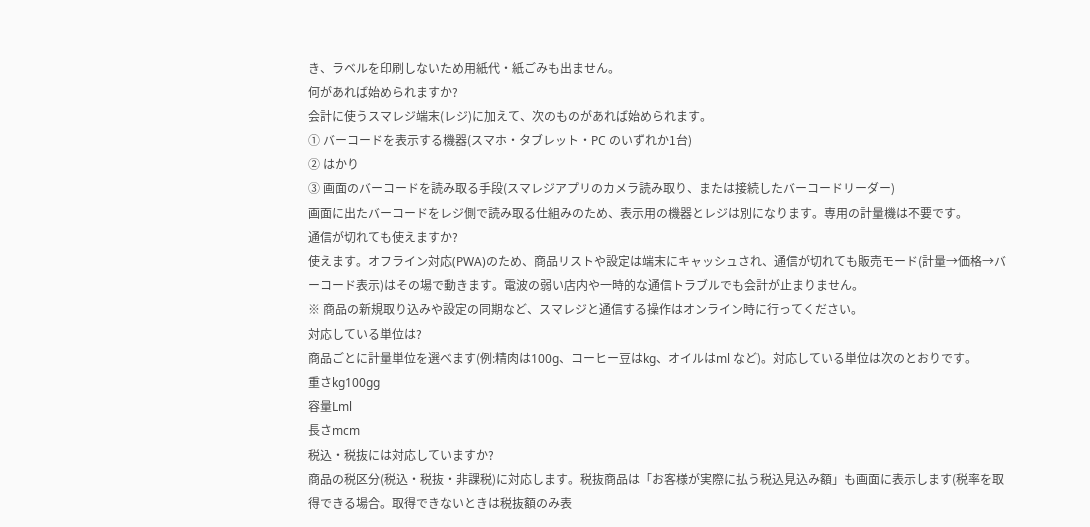き、ラベルを印刷しないため用紙代・紙ごみも出ません。
何があれば始められますか?
会計に使うスマレジ端末(レジ)に加えて、次のものがあれば始められます。
① バーコードを表示する機器(スマホ・タブレット・PC のいずれか1台)
② はかり
③ 画面のバーコードを読み取る手段(スマレジアプリのカメラ読み取り、または接続したバーコードリーダー)
画面に出たバーコードをレジ側で読み取る仕組みのため、表示用の機器とレジは別になります。専用の計量機は不要です。
通信が切れても使えますか?
使えます。オフライン対応(PWA)のため、商品リストや設定は端末にキャッシュされ、通信が切れても販売モード(計量→価格→バーコード表示)はその場で動きます。電波の弱い店内や一時的な通信トラブルでも会計が止まりません。
※ 商品の新規取り込みや設定の同期など、スマレジと通信する操作はオンライン時に行ってください。
対応している単位は?
商品ごとに計量単位を選べます(例:精肉は100g、コーヒー豆はkg、オイルはml など)。対応している単位は次のとおりです。
重さkg100gg
容量Lml
長さmcm
税込・税抜には対応していますか?
商品の税区分(税込・税抜・非課税)に対応します。税抜商品は「お客様が実際に払う税込見込み額」も画面に表示します(税率を取得できる場合。取得できないときは税抜額のみ表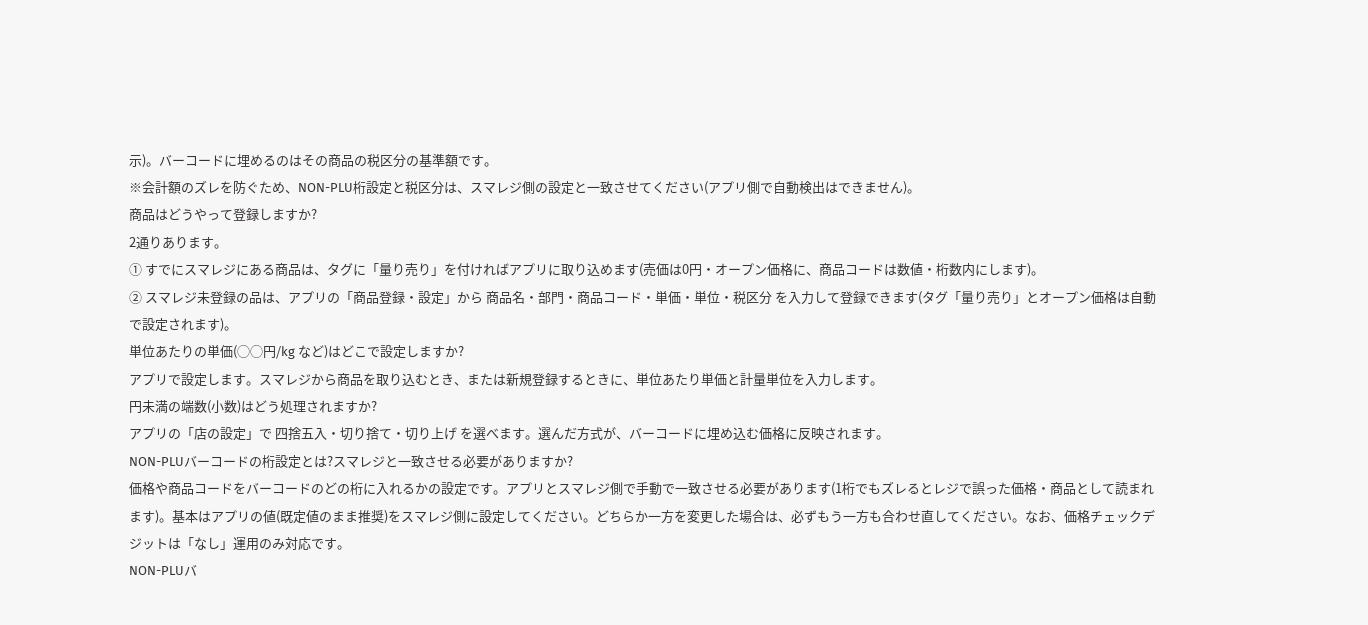示)。バーコードに埋めるのはその商品の税区分の基準額です。
※会計額のズレを防ぐため、NON-PLU桁設定と税区分は、スマレジ側の設定と一致させてください(アプリ側で自動検出はできません)。
商品はどうやって登録しますか?
2通りあります。
① すでにスマレジにある商品は、タグに「量り売り」を付ければアプリに取り込めます(売価は0円・オープン価格に、商品コードは数値・桁数内にします)。
② スマレジ未登録の品は、アプリの「商品登録・設定」から 商品名・部門・商品コード・単価・単位・税区分 を入力して登録できます(タグ「量り売り」とオープン価格は自動で設定されます)。
単位あたりの単価(◯◯円/kg など)はどこで設定しますか?
アプリで設定します。スマレジから商品を取り込むとき、または新規登録するときに、単位あたり単価と計量単位を入力します。
円未満の端数(小数)はどう処理されますか?
アプリの「店の設定」で 四捨五入・切り捨て・切り上げ を選べます。選んだ方式が、バーコードに埋め込む価格に反映されます。
NON-PLUバーコードの桁設定とは?スマレジと一致させる必要がありますか?
価格や商品コードをバーコードのどの桁に入れるかの設定です。アプリとスマレジ側で手動で一致させる必要があります(1桁でもズレるとレジで誤った価格・商品として読まれます)。基本はアプリの値(既定値のまま推奨)をスマレジ側に設定してください。どちらか一方を変更した場合は、必ずもう一方も合わせ直してください。なお、価格チェックデジットは「なし」運用のみ対応です。
NON-PLUバ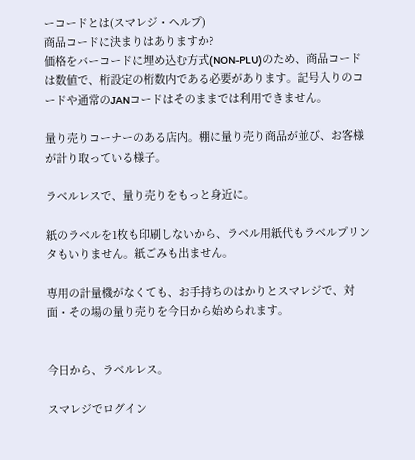ーコードとは(スマレジ・ヘルプ)
商品コードに決まりはありますか?
価格をバーコードに埋め込む方式(NON-PLU)のため、商品コードは数値で、桁設定の桁数内である必要があります。記号入りのコードや通常のJANコードはそのままでは利用できません。

量り売りコーナーのある店内。棚に量り売り商品が並び、お客様が計り取っている様子。

ラベルレスで、量り売りをもっと身近に。

紙のラベルを1枚も印刷しないから、ラベル用紙代もラベルプリンタもいりません。紙ごみも出ません。

専用の計量機がなくても、お手持ちのはかりとスマレジで、対面・その場の量り売りを今日から始められます。


今日から、ラベルレス。

スマレジでログイン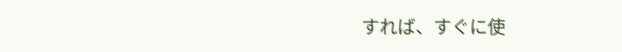すれば、すぐに使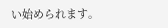い始められます。